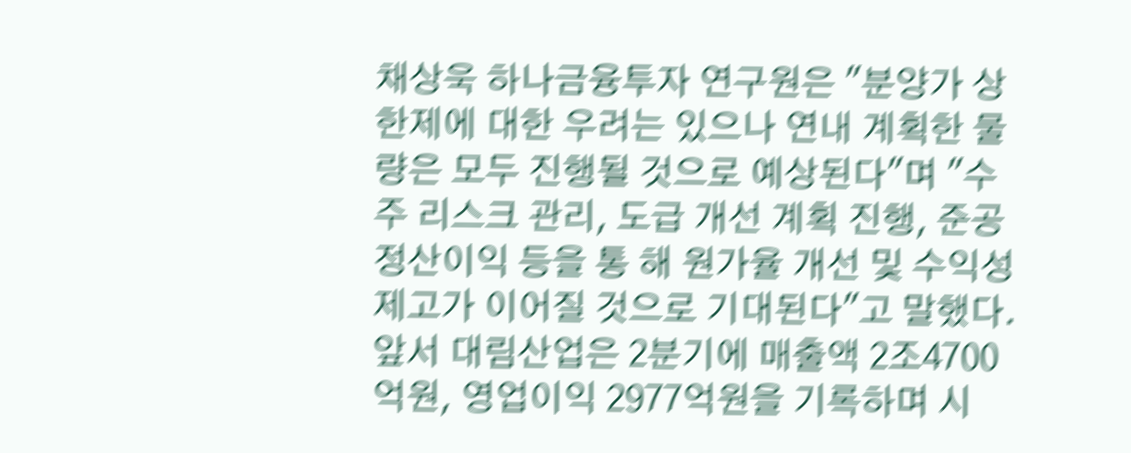채상욱 하나금융투자 연구원은 "분양가 상한제에 대한 우려는 있으나 연내 계획한 물량은 모두 진행될 것으로 예상된다"며 "수주 리스크 관리, 도급 개선 계획 진행, 준공 정산이익 등을 통 해 원가율 개선 및 수익성 제고가 이어질 것으로 기대된다"고 말했다.
앞서 대림산업은 2분기에 매출액 2조4700억원, 영업이익 2977억원을 기록하며 시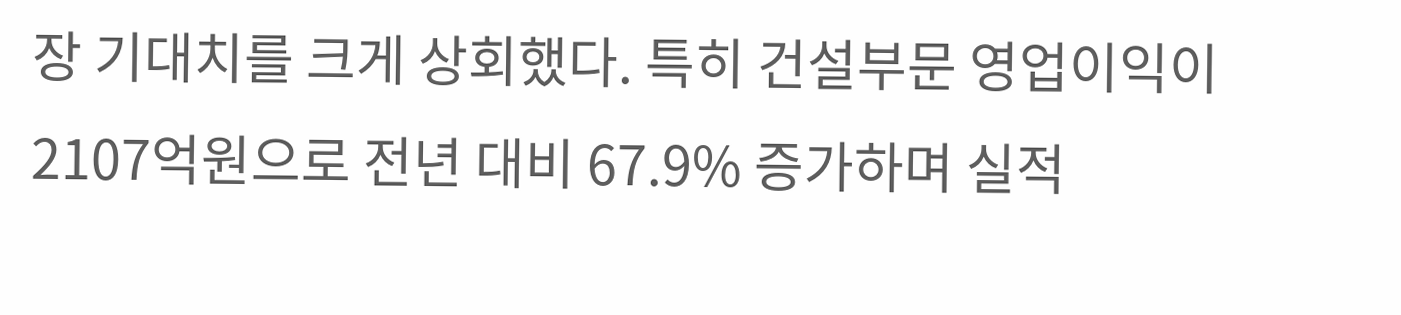장 기대치를 크게 상회했다. 특히 건설부문 영업이익이 2107억원으로 전년 대비 67.9% 증가하며 실적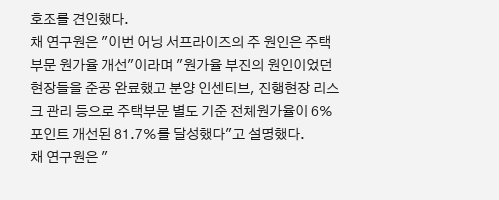호조를 견인했다.
채 연구원은 "이번 어닝 서프라이즈의 주 원인은 주택부문 원가율 개선"이라며 "원가율 부진의 원인이었던 현장들을 준공 완료했고 분양 인센티브, 진행현장 리스크 관리 등으로 주택부문 별도 기준 전체원가율이 6%포인트 개선된 81.7%를 달성했다"고 설명했다.
채 연구원은 "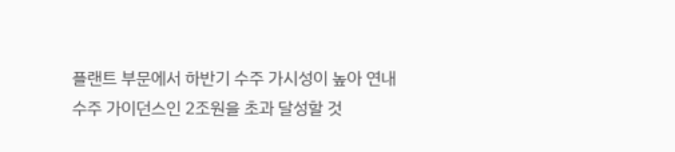플랜트 부문에서 하반기 수주 가시성이 높아 연내 수주 가이던스인 2조원을 초과 달성할 것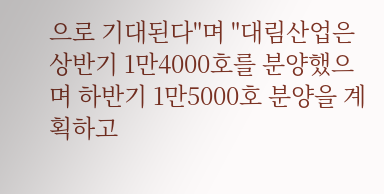으로 기대된다"며 "대림산업은 상반기 1만4000호를 분양했으며 하반기 1만5000호 분양을 계획하고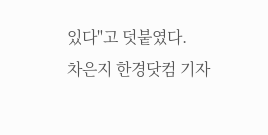있다"고 덧붙였다.
차은지 한경닷컴 기자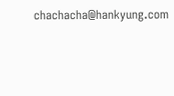chachacha@hankyung.com